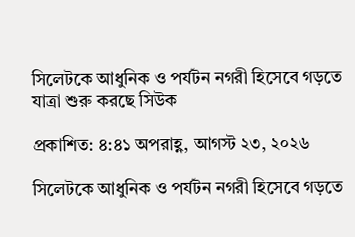সিলেটকে আধুনিক ও পর্যটন নগরী হিসেবে গড়তে যাত্রা শুরু করছে সিউক

প্রকাশিত: ৪:৪১ অপরাহ্ণ, আগস্ট ২৩, ২০২৬

সিলেটকে আধুনিক ও পর্যটন নগরী হিসেবে গড়তে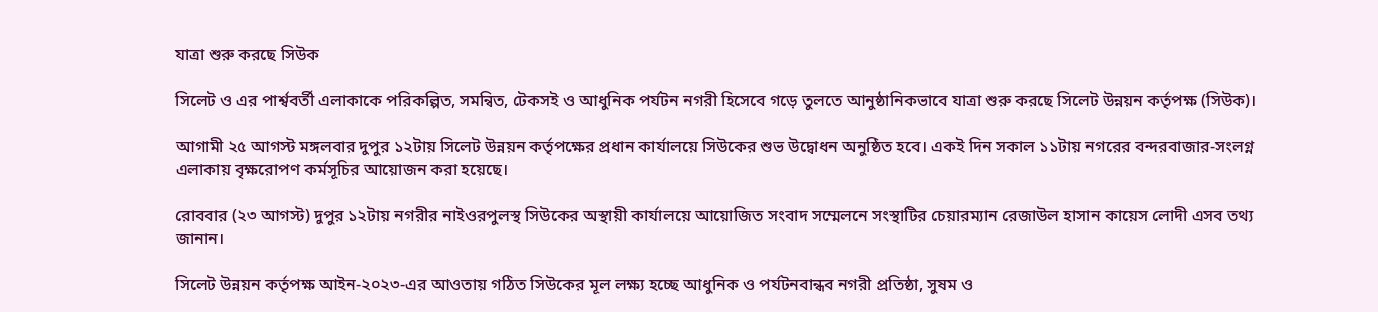যাত্রা শুরু করছে সিউক

সিলেট ও এর পার্শ্ববর্তী এলাকাকে পরিকল্পিত, সমন্বিত, টেকসই ও আধুনিক পর্যটন নগরী হিসেবে গড়ে তুলতে আনুষ্ঠানিকভাবে যাত্রা শুরু করছে সিলেট উন্নয়ন কর্তৃপক্ষ (সিউক)।

আগামী ২৫ আগস্ট মঙ্গলবার দুপুর ১২টায় সিলেট উন্নয়ন কর্তৃপক্ষের প্রধান কার্যালয়ে সিউকের শুভ উদ্বোধন অনুষ্ঠিত হবে। একই দিন সকাল ১১টায় নগরের বন্দরবাজার-সংলগ্ন এলাকায় বৃক্ষরোপণ কর্মসূচির আয়োজন করা হয়েছে।

রোববার (২৩ আগস্ট) দুপুর ১২টায় নগরীর নাইওরপুলস্থ সিউকের অস্থায়ী কার্যালয়ে আয়োজিত সংবাদ সম্মেলনে সংস্থাটির চেয়ারম্যান রেজাউল হাসান কায়েস লোদী এসব তথ্য জানান।

সিলেট উন্নয়ন কর্তৃপক্ষ আইন-২০২৩-এর আওতায় গঠিত সিউকের মূল লক্ষ্য হচ্ছে আধুনিক ও পর্যটনবান্ধব নগরী প্রতিষ্ঠা, সুষম ও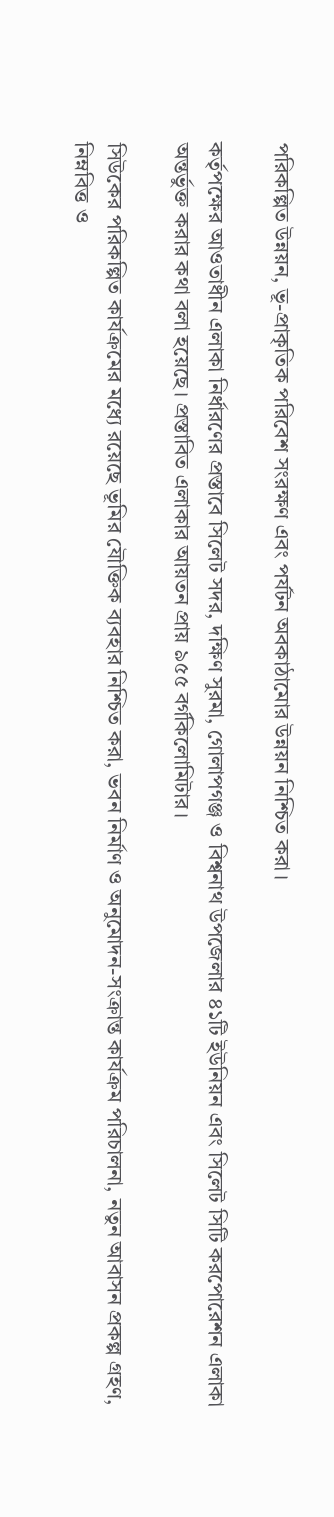পরিকল্পিত উন্নয়ন, ভূ-প্রাকৃতিক পরিবেশ সংরক্ষণ এবং পর্যটন অবকাঠামোর উন্নয়ন নিশ্চিত করা।

কর্তৃপক্ষের আওতাধীন এলাকা নির্ধারণের প্রস্তাবে সিলেট সদর, দক্ষিণ সুরমা, গোলাপগঞ্জ ও বিশ্বনাথ উপজেলার ৪১টি ইউনিয়ন এবং সিলেট সিটি করপোরেশন এলাকা অন্তর্ভুক্ত করার কথা বলা হয়েছে। প্রস্তাবিত এলাকার আয়তন প্রায় ৯৫৫ বর্গকিলোমিটার।

সিউকের পরিকল্পিত কার্যক্রমের মধ্যে রয়েছে ভূমির যৌক্তিক ব্যবহার নিশ্চিত করা, ভবন নির্মাণ ও অনুমোদন-সংক্রান্ত কার্যক্রম পরিচালনা, নতুন আবাসন প্রকল্প গ্রহণ, নিম্নবিত্ত ও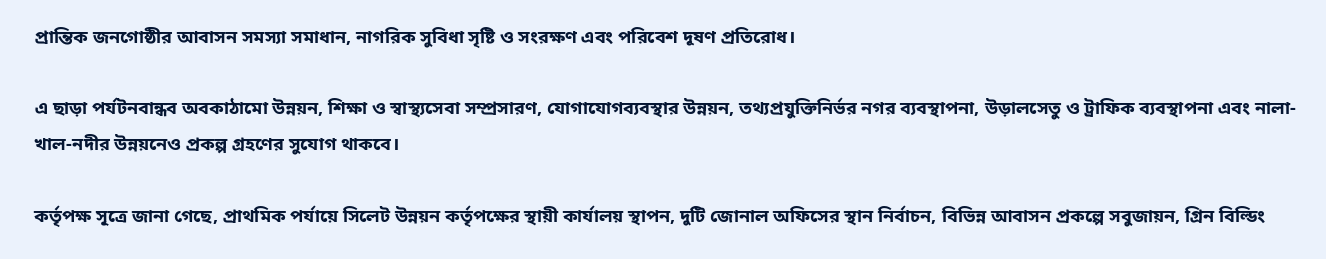প্রান্তিক জনগোষ্ঠীর আবাসন সমস্যা সমাধান, নাগরিক সুবিধা সৃষ্টি ও সংরক্ষণ এবং পরিবেশ দূষণ প্রতিরোধ।

এ ছাড়া পর্যটনবান্ধব অবকাঠামো উন্নয়ন, শিক্ষা ও স্বাস্থ্যসেবা সম্প্রসারণ, যোগাযোগব্যবস্থার উন্নয়ন, তথ্যপ্রযুক্তিনির্ভর নগর ব্যবস্থাপনা, উড়ালসেতু ও ট্রাফিক ব্যবস্থাপনা এবং নালা-খাল-নদীর উন্নয়নেও প্রকল্প গ্রহণের সুযোগ থাকবে।

কর্তৃপক্ষ সূত্রে জানা গেছে, প্রাথমিক পর্যায়ে সিলেট উন্নয়ন কর্তৃপক্ষের স্থায়ী কার্যালয় স্থাপন, দুটি জোনাল অফিসের স্থান নির্বাচন, বিভিন্ন আবাসন প্রকল্পে সবুজায়ন, গ্রিন বিল্ডিং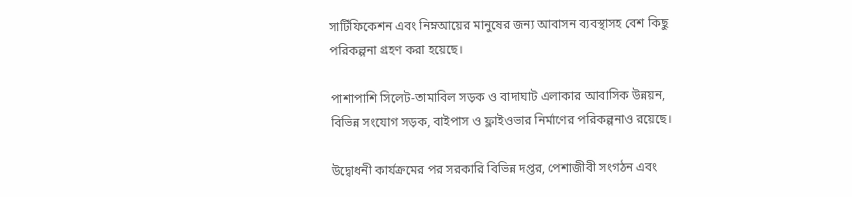সার্টিফিকেশন এবং নিম্নআয়ের মানুষের জন্য আবাসন ব্যবস্থাসহ বেশ কিছু পরিকল্পনা গ্রহণ করা হয়েছে।

পাশাপাশি সিলেট-তামাবিল সড়ক ও বাদাঘাট এলাকার আবাসিক উন্নয়ন, বিভিন্ন সংযোগ সড়ক, বাইপাস ও ফ্লাইওভার নির্মাণের পরিকল্পনাও রয়েছে।

উদ্বোধনী কার্যক্রমের পর সরকারি বিভিন্ন দপ্তর, পেশাজীবী সংগঠন এবং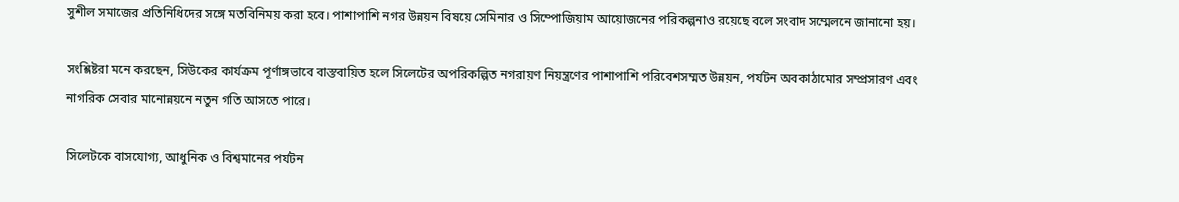সুশীল সমাজের প্রতিনিধিদের সঙ্গে মতবিনিময় করা হবে। পাশাপাশি নগর উন্নয়ন বিষয়ে সেমিনার ও সিম্পোজিয়াম আয়োজনের পরিকল্পনাও রয়েছে বলে সংবাদ সম্মেলনে জানানো হয়।

সংশ্লিষ্টরা মনে করছেন, সিউকের কার্যক্রম পূর্ণাঙ্গভাবে বাস্তবায়িত হলে সিলেটের অপরিকল্পিত নগরায়ণ নিয়ন্ত্রণের পাশাপাশি পরিবেশসম্মত উন্নয়ন, পর্যটন অবকাঠামোর সম্প্রসারণ এবং নাগরিক সেবার মানোন্নয়নে নতুন গতি আসতে পারে।

সিলেটকে বাসযোগ্য, আধুনিক ও বিশ্বমানের পর্যটন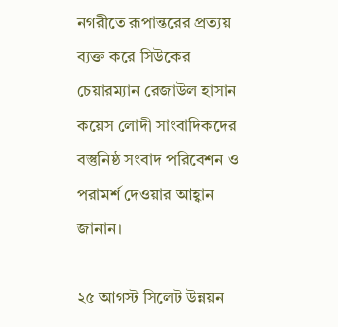নগরীতে রূপান্তরের প্রত্যয় ব্যক্ত করে সিউকের চেয়ারম্যান রেজাউল হাসান কয়েস লোদী সাংবাদিকদের বস্তুনিষ্ঠ সংবাদ পরিবেশন ও পরামর্শ দেওয়ার আহ্বান জানান।

২৫ আগস্ট সিলেট উন্নয়ন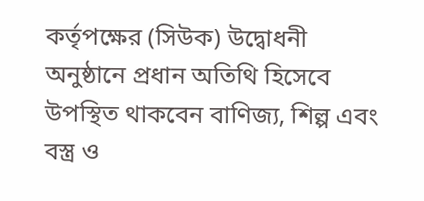কর্তৃপক্ষের (সিউক) উদ্বোধনী অনুষ্ঠানে প্রধান অতিথি হিসেবে উপস্থিত থাকবেন বাণিজ্য, শিল্প এবং বস্ত্র ও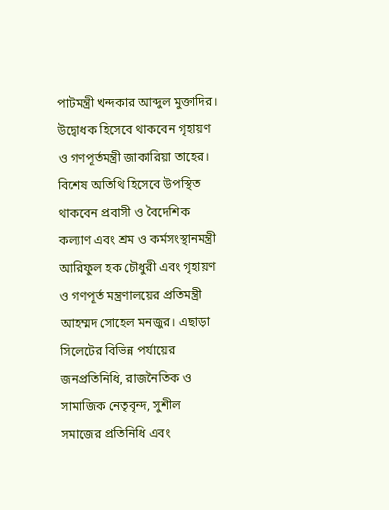পাটমন্ত্রী খন্দকার আব্দুল মুক্তাদির। উদ্বোধক হিসেবে থাকবেন গৃহায়ণ ও গণপূর্তমন্ত্রী জাকারিয়া তাহের। বিশেষ অতিথি হিসেবে উপস্থিত থাকবেন প্রবাসী ও বৈদেশিক কল্যাণ এবং শ্রম ও কর্মসংস্থানমন্ত্রী আরিফুল হক চৌধুরী এবং গৃহায়ণ ও গণপূর্ত মন্ত্রণালয়ের প্রতিমন্ত্রী আহম্মদ সোহেল মনজুর। এছাড়া সিলেটের বিভিন্ন পর্যায়ের জনপ্রতিনিধি, রাজনৈতিক ও সামাজিক নেতৃবৃন্দ, সুশীল সমাজের প্রতিনিধি এবং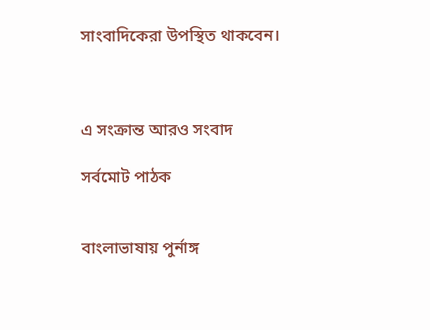সাংবাদিকেরা উপস্থিত থাকবেন।



এ সংক্রান্ত আরও সংবাদ

সর্বমোট পাঠক


বাংলাভাষায় পুর্নাঙ্গ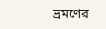ভ্রমণের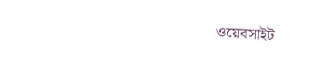ওয়েবসাইট